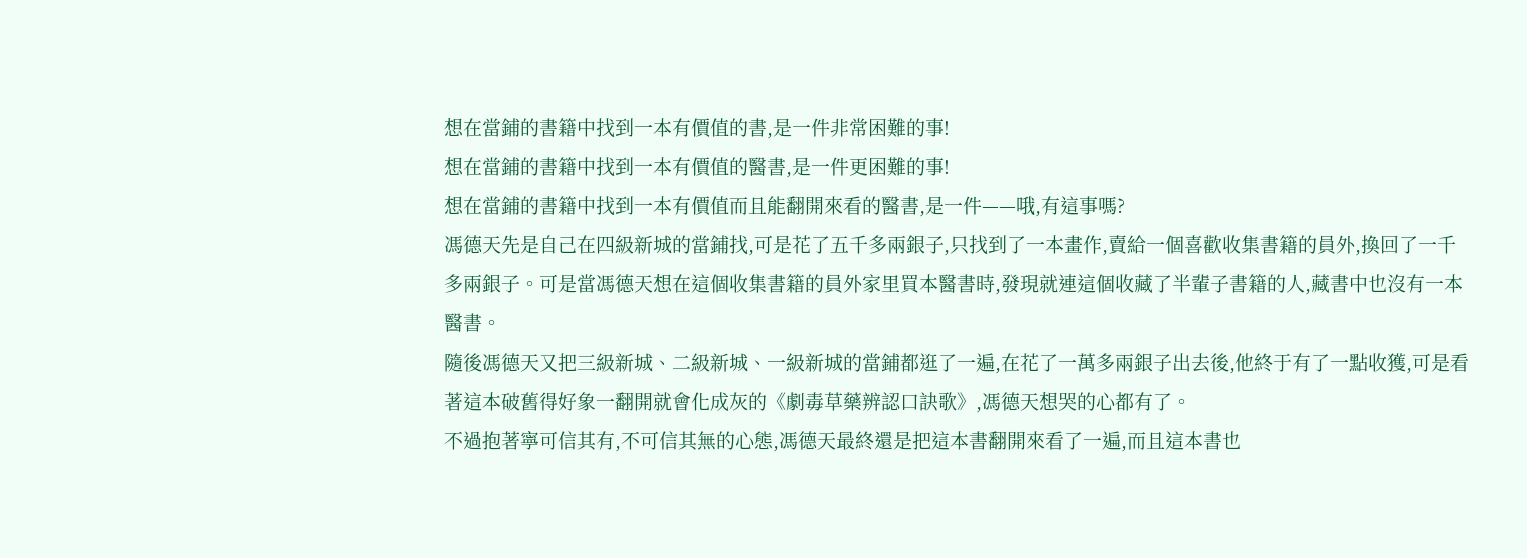想在當鋪的書籍中找到一本有價值的書,是一件非常困難的事!
想在當鋪的書籍中找到一本有價值的醫書,是一件更困難的事!
想在當鋪的書籍中找到一本有價值而且能翻開來看的醫書,是一件——哦,有這事嗎?
馮德天先是自己在四級新城的當鋪找,可是花了五千多兩銀子,只找到了一本畫作,賣給一個喜歡收集書籍的員外,換回了一千多兩銀子。可是當馮德天想在這個收集書籍的員外家里買本醫書時,發現就連這個收藏了半輩子書籍的人,藏書中也沒有一本醫書。
隨後馮德天又把三級新城、二級新城、一級新城的當鋪都逛了一遍,在花了一萬多兩銀子出去後,他終于有了一點收獲,可是看著這本破舊得好象一翻開就會化成灰的《劇毒草藥辨認口訣歌》,馮德天想哭的心都有了。
不過抱著寧可信其有,不可信其無的心態,馮德天最終還是把這本書翻開來看了一遍,而且這本書也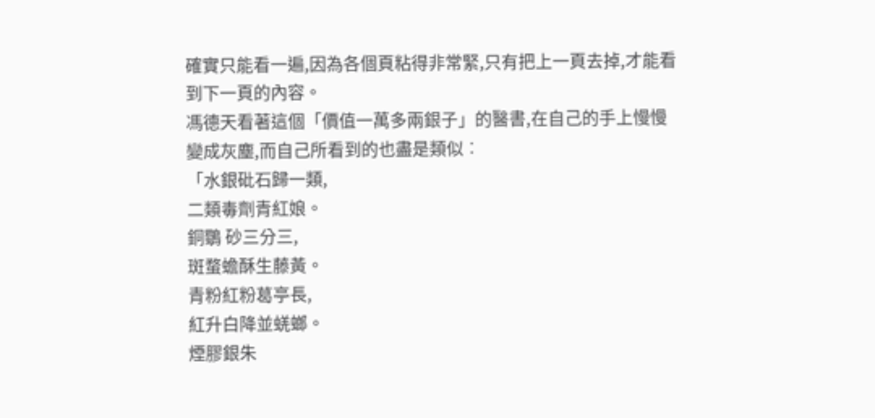確實只能看一遍,因為各個頁粘得非常緊,只有把上一頁去掉,才能看到下一頁的內容。
馮德天看著這個「價值一萬多兩銀子」的醫書,在自己的手上慢慢變成灰塵,而自己所看到的也盡是類似︰
「水銀砒石歸一類,
二類毒劑青紅娘。
銅鸀 砂三分三,
斑蝥蟾酥生藤黃。
青粉紅粉葛亭長,
紅升白降並蜣螂。
煙膠銀朱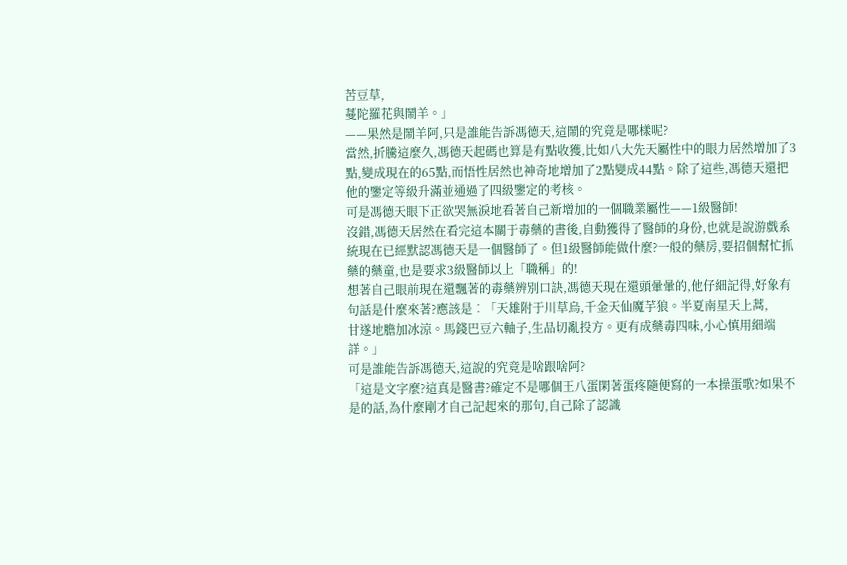苦豆草,
蔓陀羅花與鬧羊。」
——果然是鬧羊阿,只是誰能告訴馮德天,這鬧的究竟是哪樣呢?
當然,折騰這麼久,馮德天起碼也算是有點收獲,比如八大先天屬性中的眼力居然增加了3點,變成現在的65點,而悟性居然也神奇地增加了2點變成44點。除了這些,馮德天還把他的鑒定等級升滿並通過了四級鑒定的考核。
可是馮德天眼下正欲哭無淚地看著自己新增加的一個職業屬性——1級醫師!
沒錯,馮德天居然在看完這本關于毒藥的書後,自動獲得了醫師的身份,也就是說游戲系統現在已經默認馮德天是一個醫師了。但1級醫師能做什麼?一般的藥房,要招個幫忙抓藥的藥童,也是要求3級醫師以上「職稱」的!
想著自己眼前現在還飄著的毒藥辨別口訣,馮德天現在還頭暈暈的,他仔細記得,好象有句話是什麼來著?應該是︰「天雄附于川草烏,千金天仙魔芋狼。半夏南星天上蒿,
甘遂地膽加冰涼。馬錢巴豆六軸子,生品切亂投方。更有成藥毒四味,小心慎用細端詳。」
可是誰能告訴馮德天,這說的究竟是啥跟啥阿?
「這是文字麼?這真是醫書?確定不是哪個王八蛋閑著蛋疼隨便寫的一本操蛋歌?如果不是的話,為什麼剛才自己記起來的那句,自己除了認識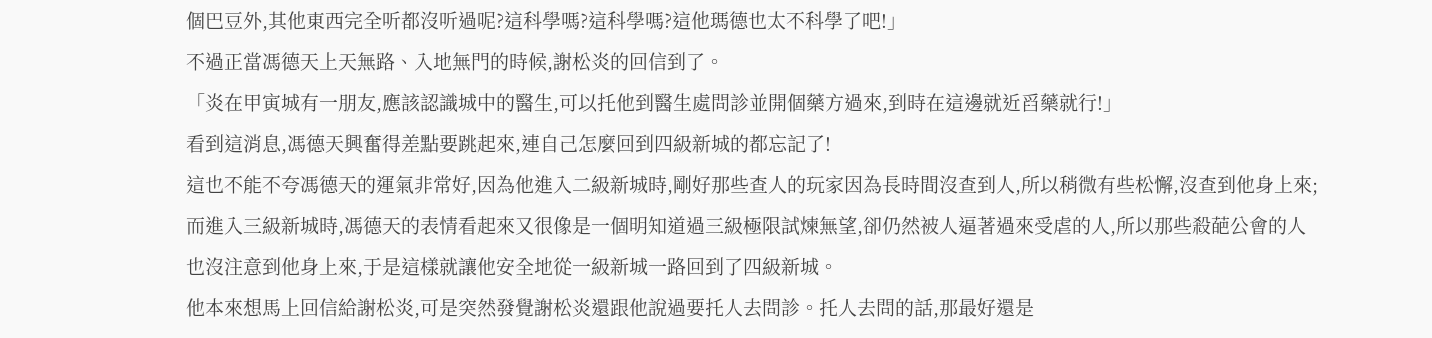個巴豆外,其他東西完全听都沒听過呢?這科學嗎?這科學嗎?這他瑪德也太不科學了吧!」
不過正當馮德天上天無路、入地無門的時候,謝松炎的回信到了。
「炎在甲寅城有一朋友,應該認識城中的醫生,可以托他到醫生處問診並開個藥方過來,到時在這邊就近舀藥就行!」
看到這消息,馮德天興奮得差點要跳起來,連自己怎麼回到四級新城的都忘記了!
這也不能不夸馮德天的運氣非常好,因為他進入二級新城時,剛好那些查人的玩家因為長時間沒查到人,所以稍微有些松懈,沒查到他身上來;而進入三級新城時,馮德天的表情看起來又很像是一個明知道過三級極限試煉無望,卻仍然被人逼著過來受虐的人,所以那些殺葩公會的人也沒注意到他身上來,于是這樣就讓他安全地從一級新城一路回到了四級新城。
他本來想馬上回信給謝松炎,可是突然發覺謝松炎還跟他說過要托人去問診。托人去問的話,那最好還是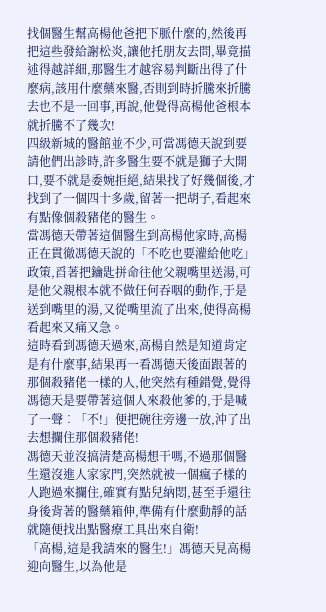找個醫生幫高楊他爸把下脈什麼的,然後再把這些發給謝松炎,讓他托朋友去問,畢竟描述得越詳細,那醫生才越容易判斷出得了什麼病,該用什麼藥來醫,否則到時折騰來折騰去也不是一回事,再說,他覺得高楊他爸根本就折騰不了幾次!
四級新城的醫館並不少,可當馮德天說到要請他們出診時,許多醫生要不就是獅子大開口,要不就是委婉拒絕,結果找了好幾個後,才找到了一個四十多歲,留著一把胡子,看起來有點像個殺豬佬的醫生。
當馮德天帶著這個醫生到高楊他家時,高楊正在貫徹馮德天說的「不吃也要灌給他吃」政策,舀著把鑰匙拼命往他父親嘴里送湯,可是他父親根本就不做任何吞咽的動作,于是送到嘴里的湯,又從嘴里流了出來,使得高楊看起來又痛又急。
這時看到馮德天過來,高楊自然是知道肯定是有什麼事,結果再一看馮德天後面跟著的那個殺豬佬一樣的人,他突然有種錯覺,覺得馮德天是要帶著這個人來殺他爹的,于是喊了一聲︰「不!」便把碗往旁邊一放,沖了出去想攔住那個殺豬佬!
馮德天並沒搞清楚高楊想干嗎,不過那個醫生還沒進人家家門,突然就被一個瘋子樣的人跑過來攔住,確實有點兒納悶,甚至手還往身後背著的醫藥箱伸,準備有什麼動靜的話就隨便找出點醫療工具出來自衛!
「高楊,這是我請來的醫生!」馮德天見高楊迎向醫生,以為他是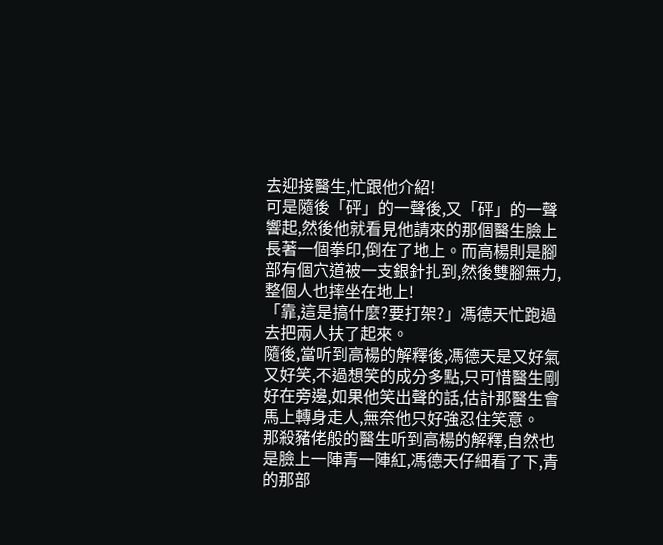去迎接醫生,忙跟他介紹!
可是隨後「砰」的一聲後,又「砰」的一聲響起,然後他就看見他請來的那個醫生臉上長著一個拳印,倒在了地上。而高楊則是腳部有個穴道被一支銀針扎到,然後雙腳無力,整個人也摔坐在地上!
「靠,這是搞什麼?要打架?」馮德天忙跑過去把兩人扶了起來。
隨後,當听到高楊的解釋後,馮德天是又好氣又好笑,不過想笑的成分多點,只可惜醫生剛好在旁邊,如果他笑出聲的話,估計那醫生會馬上轉身走人,無奈他只好強忍住笑意。
那殺豬佬般的醫生听到高楊的解釋,自然也是臉上一陣青一陣紅,馮德天仔細看了下,青的那部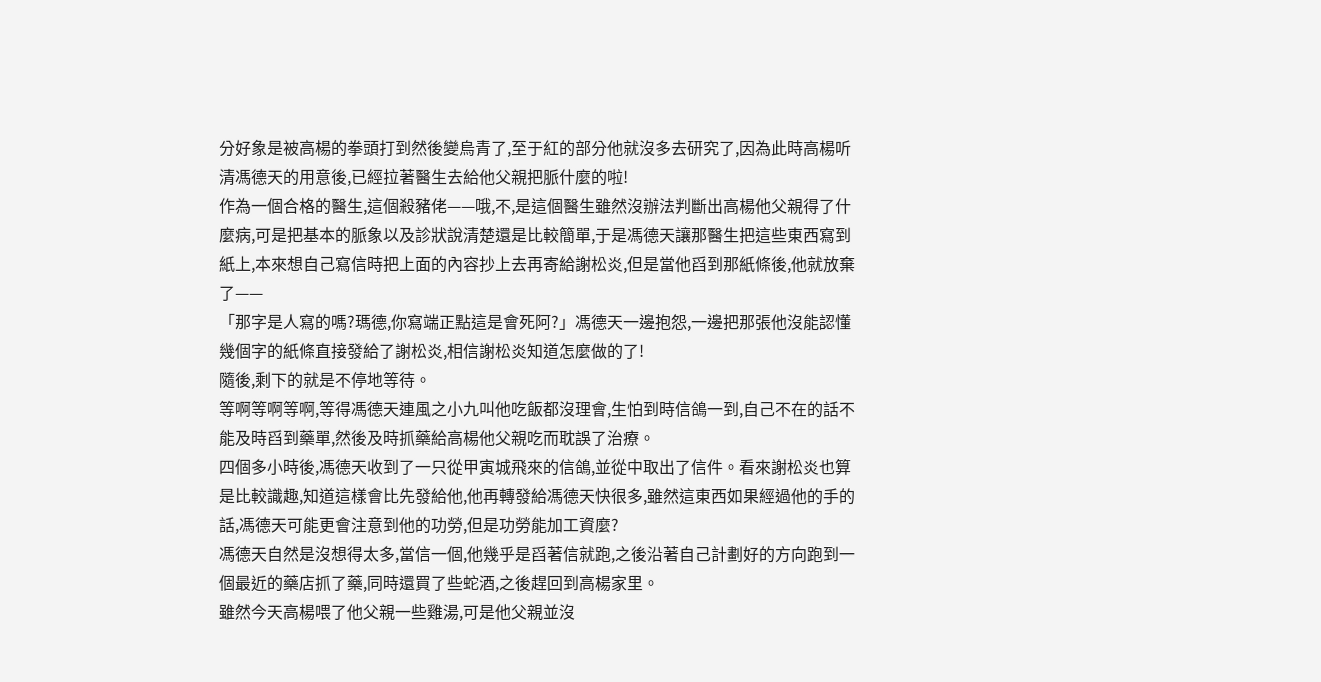分好象是被高楊的拳頭打到然後變烏青了,至于紅的部分他就沒多去研究了,因為此時高楊听清馮德天的用意後,已經拉著醫生去給他父親把脈什麼的啦!
作為一個合格的醫生,這個殺豬佬——哦,不,是這個醫生雖然沒辦法判斷出高楊他父親得了什麼病,可是把基本的脈象以及診狀說清楚還是比較簡單,于是馮德天讓那醫生把這些東西寫到紙上,本來想自己寫信時把上面的內容抄上去再寄給謝松炎,但是當他舀到那紙條後,他就放棄了——
「那字是人寫的嗎?瑪德,你寫端正點這是會死阿?」馮德天一邊抱怨,一邊把那張他沒能認懂幾個字的紙條直接發給了謝松炎,相信謝松炎知道怎麼做的了!
隨後,剩下的就是不停地等待。
等啊等啊等啊,等得馮德天連風之小九叫他吃飯都沒理會,生怕到時信鴿一到,自己不在的話不能及時舀到藥單,然後及時抓藥給高楊他父親吃而耽誤了治療。
四個多小時後,馮德天收到了一只從甲寅城飛來的信鴿,並從中取出了信件。看來謝松炎也算是比較識趣,知道這樣會比先發給他,他再轉發給馮德天快很多,雖然這東西如果經過他的手的話,馮德天可能更會注意到他的功勞,但是功勞能加工資麼?
馮德天自然是沒想得太多,當信一個,他幾乎是舀著信就跑,之後沿著自己計劃好的方向跑到一個最近的藥店抓了藥,同時還買了些蛇酒,之後趕回到高楊家里。
雖然今天高楊喂了他父親一些雞湯,可是他父親並沒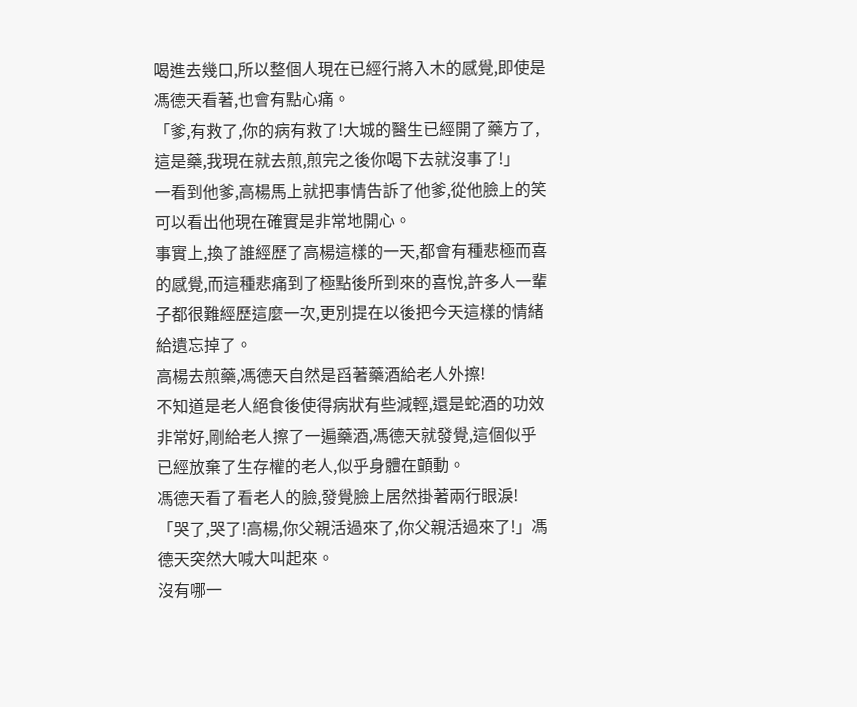喝進去幾口,所以整個人現在已經行將入木的感覺,即使是馮德天看著,也會有點心痛。
「爹,有救了,你的病有救了!大城的醫生已經開了藥方了,這是藥,我現在就去煎,煎完之後你喝下去就沒事了!」
一看到他爹,高楊馬上就把事情告訴了他爹,從他臉上的笑可以看出他現在確實是非常地開心。
事實上,換了誰經歷了高楊這樣的一天,都會有種悲極而喜的感覺,而這種悲痛到了極點後所到來的喜悅,許多人一輩子都很難經歷這麼一次,更別提在以後把今天這樣的情緒給遺忘掉了。
高楊去煎藥,馮德天自然是舀著藥酒給老人外擦!
不知道是老人絕食後使得病狀有些減輕,還是蛇酒的功效非常好,剛給老人擦了一遍藥酒,馮德天就發覺,這個似乎已經放棄了生存權的老人,似乎身體在顫動。
馮德天看了看老人的臉,發覺臉上居然掛著兩行眼淚!
「哭了,哭了!高楊,你父親活過來了,你父親活過來了!」馮德天突然大喊大叫起來。
沒有哪一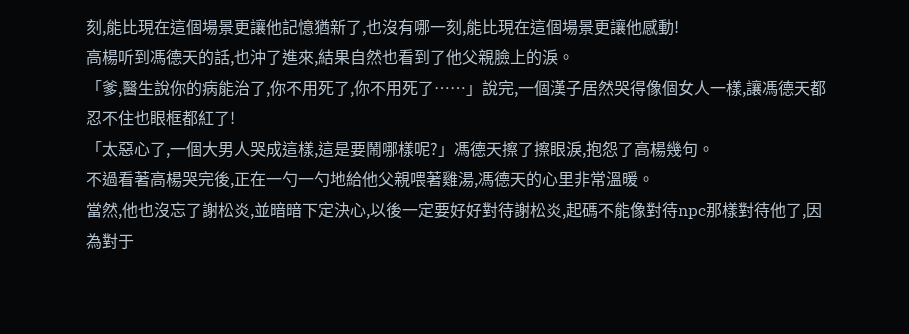刻,能比現在這個場景更讓他記憶猶新了,也沒有哪一刻,能比現在這個場景更讓他感動!
高楊听到馮德天的話,也沖了進來,結果自然也看到了他父親臉上的淚。
「爹,醫生說你的病能治了,你不用死了,你不用死了……」說完,一個漢子居然哭得像個女人一樣,讓馮德天都忍不住也眼框都紅了!
「太惡心了,一個大男人哭成這樣,這是要鬧哪樣呢?」馮德天擦了擦眼淚,抱怨了高楊幾句。
不過看著高楊哭完後,正在一勺一勺地給他父親喂著雞湯,馮德天的心里非常溫暖。
當然,他也沒忘了謝松炎,並暗暗下定決心,以後一定要好好對待謝松炎,起碼不能像對待npc那樣對待他了,因為對于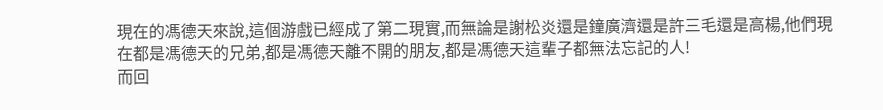現在的馮德天來說,這個游戲已經成了第二現實,而無論是謝松炎還是鐘廣濟還是許三毛還是高楊,他們現在都是馮德天的兄弟,都是馮德天離不開的朋友,都是馮德天這輩子都無法忘記的人!
而回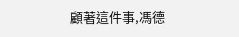顧著這件事,馮德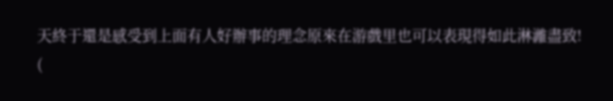天終于還是感受到上面有人好辦事的理念原來在游戲里也可以表現得如此淋灕盡致!
(